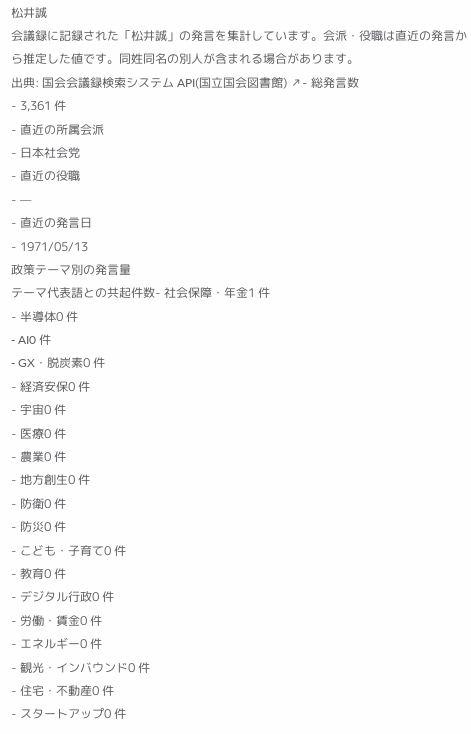松井誠
会議録に記録された「松井誠」の発言を集計しています。会派・役職は直近の発言から推定した値です。同姓同名の別人が含まれる場合があります。
出典: 国会会議録検索システム API(国立国会図書館) ↗- 総発言数
- 3,361 件
- 直近の所属会派
- 日本社会党
- 直近の役職
- —
- 直近の発言日
- 1971/05/13
政策テーマ別の発言量
テーマ代表語との共起件数- 社会保障・年金1 件
- 半導体0 件
- AI0 件
- GX・脱炭素0 件
- 経済安保0 件
- 宇宙0 件
- 医療0 件
- 農業0 件
- 地方創生0 件
- 防衛0 件
- 防災0 件
- こども・子育て0 件
- 教育0 件
- デジタル行政0 件
- 労働・賃金0 件
- エネルギー0 件
- 観光・インバウンド0 件
- 住宅・不動産0 件
- スタートアップ0 件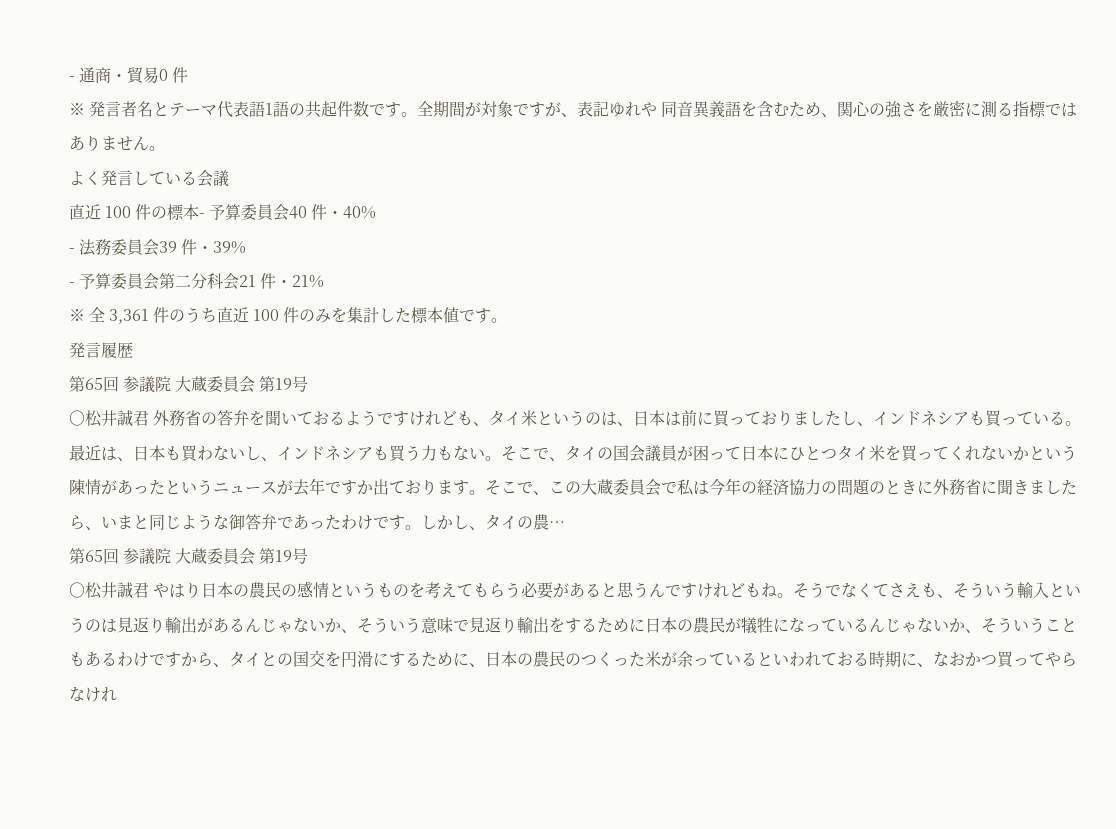- 通商・貿易0 件
※ 発言者名とテーマ代表語1語の共起件数です。全期間が対象ですが、表記ゆれや 同音異義語を含むため、関心の強さを厳密に測る指標ではありません。
よく発言している会議
直近 100 件の標本- 予算委員会40 件・40%
- 法務委員会39 件・39%
- 予算委員会第二分科会21 件・21%
※ 全 3,361 件のうち直近 100 件のみを集計した標本値です。
発言履歴
第65回 参議院 大蔵委員会 第19号
○松井誠君 外務省の答弁を聞いておるようですけれども、タイ米というのは、日本は前に買っておりましたし、インドネシアも買っている。最近は、日本も買わないし、インドネシアも買う力もない。そこで、タイの国会議員が困って日本にひとつタイ米を買ってくれないかという陳情があったというニュースが去年ですか出ております。そこで、この大蔵委員会で私は今年の経済協力の問題のときに外務省に聞きましたら、いまと同じような御答弁であったわけです。しかし、タイの農…
第65回 参議院 大蔵委員会 第19号
○松井誠君 やはり日本の農民の感情というものを考えてもらう必要があると思うんですけれどもね。そうでなくてさえも、そういう輸入というのは見返り輸出があるんじゃないか、そういう意味で見返り輸出をするために日本の農民が犠牲になっているんじゃないか、そういうこともあるわけですから、タイとの国交を円滑にするために、日本の農民のつくった米が余っているといわれておる時期に、なおかつ買ってやらなけれ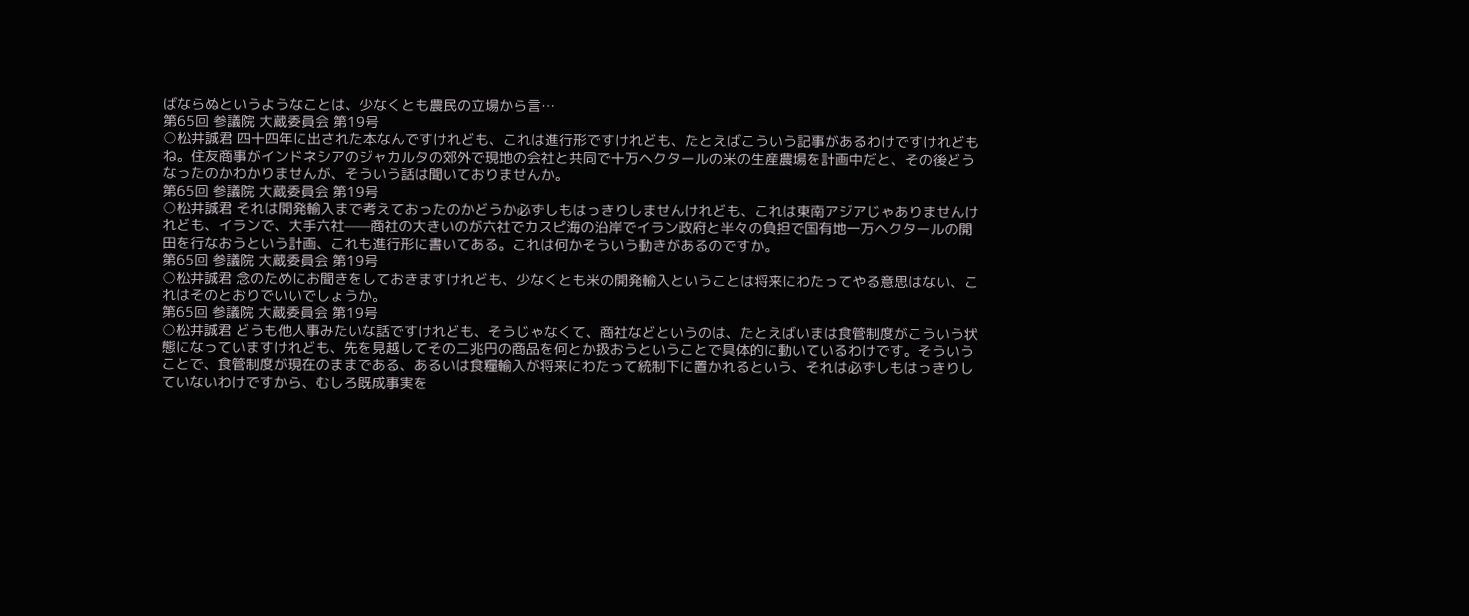ばならぬというようなことは、少なくとも農民の立場から言…
第65回 参議院 大蔵委員会 第19号
○松井誠君 四十四年に出された本なんですけれども、これは進行形ですけれども、たとえばこういう記事があるわけですけれどもね。住友商事がインドネシアのジャカルタの郊外で現地の会社と共同で十万ヘクタールの米の生産農場を計画中だと、その後どうなったのかわかりませんが、そういう話は聞いておりませんか。
第65回 参議院 大蔵委員会 第19号
○松井誠君 それは開発輸入まで考えておったのかどうか必ずしもはっきりしませんけれども、これは東南アジアじゃありませんけれども、イランで、大手六社——商社の大きいのが六社でカスピ海の沿岸でイラン政府と半々の負担で国有地一万ヘクタールの開田を行なおうという計画、これも進行形に書いてある。これは何かそういう動きがあるのですか。
第65回 参議院 大蔵委員会 第19号
○松井誠君 念のためにお聞きをしておきますけれども、少なくとも米の開発輸入ということは将来にわたってやる意思はない、これはそのとおりでいいでしょうか。
第65回 参議院 大蔵委員会 第19号
○松井誠君 どうも他人事みたいな話ですけれども、そうじゃなくて、商社などというのは、たとえばいまは食管制度がこういう状態になっていますけれども、先を見越してその二兆円の商品を何とか扱おうということで具体的に動いているわけです。そういうことで、食管制度が現在のままである、あるいは食糧輸入が将来にわたって統制下に置かれるという、それは必ずしもはっきりしていないわけですから、むしろ既成事実を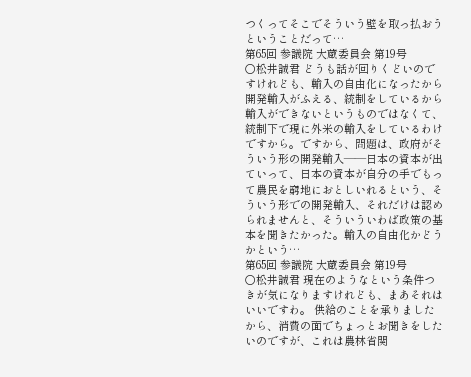つくってそこでそういう壁を取っ払おうということだって…
第65回 参議院 大蔵委員会 第19号
○松井誠君 どうも話が回りくどいのですけれども、輸入の自由化になったから開発輸入がふえる、統制をしているから輸入ができないというものではなくて、統制下で現に外米の輸入をしているわけですから。ですから、問題は、政府がそういう形の開発輸入——日本の資本が出ていって、日本の資本が自分の手でもって農民を窮地におとしいれるという、そういう形での開発輸入、それだけは認められませんと、そういういわば政策の基本を聞きたかった。輸入の自由化かどうかという…
第65回 参議院 大蔵委員会 第19号
○松井誠君 現在のようなという条件つきが気になりますけれども、まあそれはいいですわ。 供給のことを承りましたから、消費の面でちょっとお聞きをしたいのですが、これは農林省関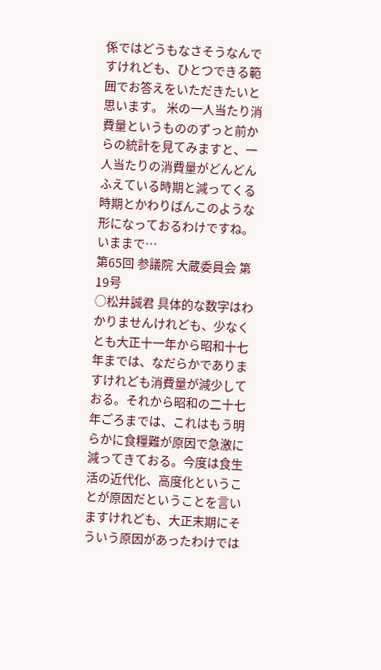係ではどうもなさそうなんですけれども、ひとつできる範囲でお答えをいただきたいと思います。 米の一人当たり消費量というもののずっと前からの統計を見てみますと、一人当たりの消費量がどんどんふえている時期と減ってくる時期とかわりばんこのような形になっておるわけですね。いままで…
第65回 参議院 大蔵委員会 第19号
○松井誠君 具体的な数字はわかりませんけれども、少なくとも大正十一年から昭和十七年までは、なだらかでありますけれども消費量が減少しておる。それから昭和の二十七年ごろまでは、これはもう明らかに食糧難が原因で急激に減ってきておる。今度は食生活の近代化、高度化ということが原因だということを言いますけれども、大正末期にそういう原因があったわけでは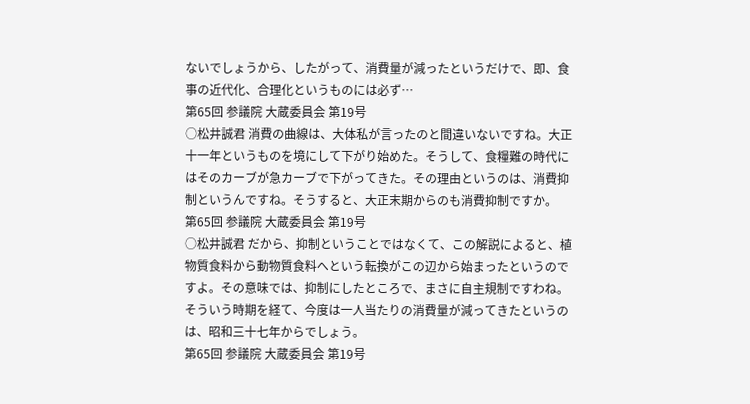ないでしょうから、したがって、消費量が減ったというだけで、即、食事の近代化、合理化というものには必ず…
第65回 参議院 大蔵委員会 第19号
○松井誠君 消費の曲線は、大体私が言ったのと間違いないですね。大正十一年というものを境にして下がり始めた。そうして、食糧難の時代にはそのカーブが急カーブで下がってきた。その理由というのは、消費抑制というんですね。そうすると、大正末期からのも消費抑制ですか。
第65回 参議院 大蔵委員会 第19号
○松井誠君 だから、抑制ということではなくて、この解説によると、植物質食料から動物質食料へという転換がこの辺から始まったというのですよ。その意味では、抑制にしたところで、まさに自主規制ですわね。そういう時期を経て、今度は一人当たりの消費量が減ってきたというのは、昭和三十七年からでしょう。
第65回 参議院 大蔵委員会 第19号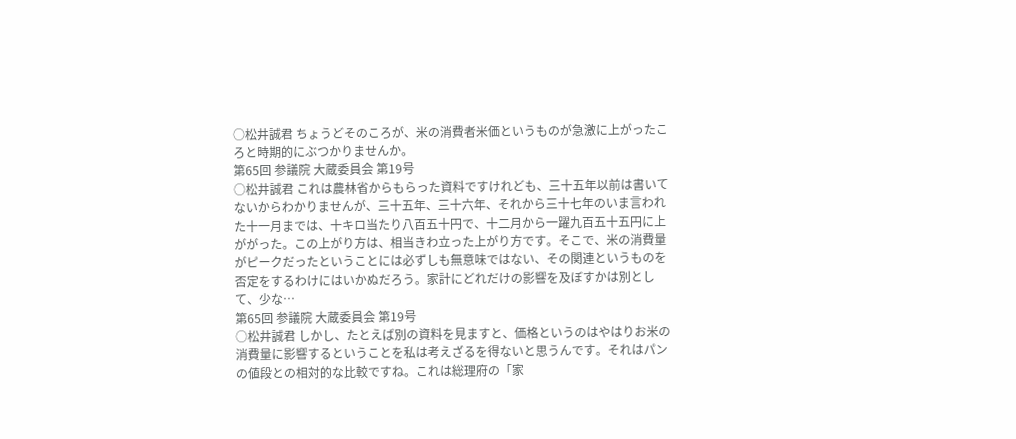○松井誠君 ちょうどそのころが、米の消費者米価というものが急激に上がったころと時期的にぶつかりませんか。
第65回 参議院 大蔵委員会 第19号
○松井誠君 これは農林省からもらった資料ですけれども、三十五年以前は書いてないからわかりませんが、三十五年、三十六年、それから三十七年のいま言われた十一月までは、十キロ当たり八百五十円で、十二月から一躍九百五十五円に上ががった。この上がり方は、相当きわ立った上がり方です。そこで、米の消費量がピークだったということには必ずしも無意味ではない、その関連というものを否定をするわけにはいかぬだろう。家計にどれだけの影響を及ぼすかは別として、少な…
第65回 参議院 大蔵委員会 第19号
○松井誠君 しかし、たとえば別の資料を見ますと、価格というのはやはりお米の消費量に影響するということを私は考えざるを得ないと思うんです。それはパンの値段との相対的な比較ですね。これは総理府の「家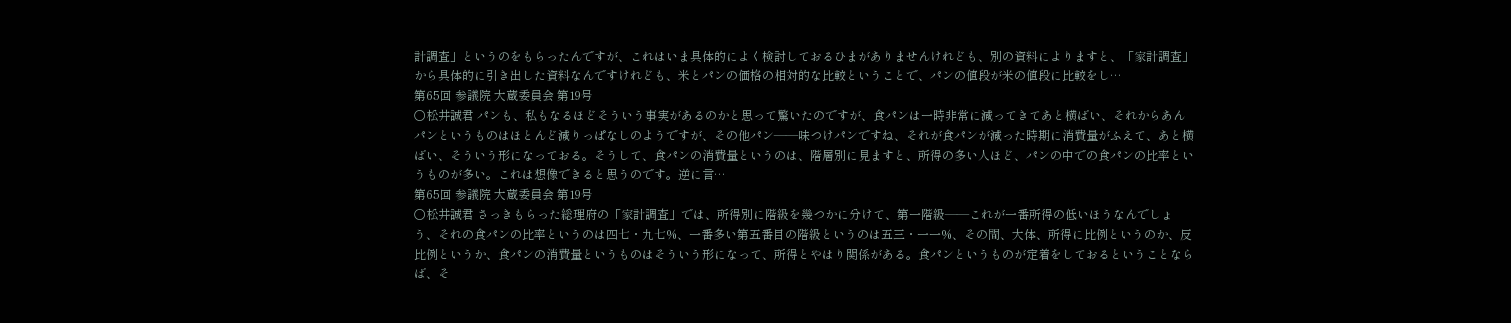計調査」というのをもらったんですが、これはいま具体的によく検討しておるひまがありませんけれども、別の資料によりますと、「家計調査」から具体的に引き出した資料なんですけれども、米とパンの価格の相対的な比較ということで、パンの値段が米の値段に比較をし…
第65回 参議院 大蔵委員会 第19号
○松井誠君 パンも、私もなるほどそういう事実があるのかと思って驚いたのですが、食パンは一時非常に減ってきてあと横ばい、それからあんパンというものはほとんど減りっぱなしのようですが、その他パン——味つけパンですね、それが食パンが減った時期に消費量がふえて、あと横ばい、そういう形になっておる。そうして、食パンの消費量というのは、階層別に見ますと、所得の多い人ほど、パンの中での食パンの比率というものが多い。これは想像できると思うのです。逆に言…
第65回 参議院 大蔵委員会 第19号
○松井誠君 さっきもらった総理府の「家計調査」では、所得別に階級を幾つかに分けて、第一階級——これが一番所得の低いほうなんでしょう、それの食パンの比率というのは四七・九七%、一番多い第五番目の階級というのは五三・一一%、その間、大体、所得に比例というのか、反比例というか、食パンの消費量というものはそういう形になって、所得とやはり関係がある。食パンというものが定着をしておるということならば、そ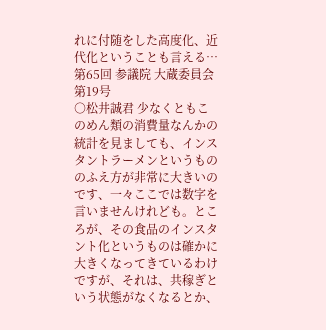れに付随をした高度化、近代化ということも言える…
第65回 参議院 大蔵委員会 第19号
○松井誠君 少なくともこのめん類の消費量なんかの統計を見ましても、インスタントラーメンというもののふえ方が非常に大きいのです、一々ここでは数字を言いませんけれども。ところが、その食品のインスタント化というものは確かに大きくなってきているわけですが、それは、共稼ぎという状態がなくなるとか、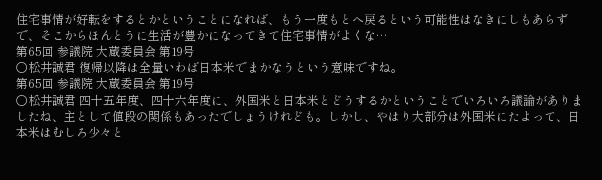住宅事情が好転をするとかということになれば、もう一度もとへ戻るという可能性はなきにしもあらずで、そこからほんとうに生活が豊かになってきて住宅事情がよくな…
第65回 参議院 大蔵委員会 第19号
○松井誠君 復帰以降は全量いわば日本米でまかなうという意味ですね。
第65回 参議院 大蔵委員会 第19号
○松井誠君 四十五年度、四十六年度に、外国米と日本米とどうするかということでいろいろ議論がありましたね、主として値段の関係もあったでしょうけれども。しかし、やはり大部分は外国米にたよって、日本米はむしろ少々と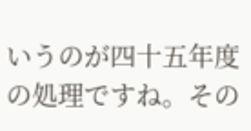いうのが四十五年度の処理ですね。その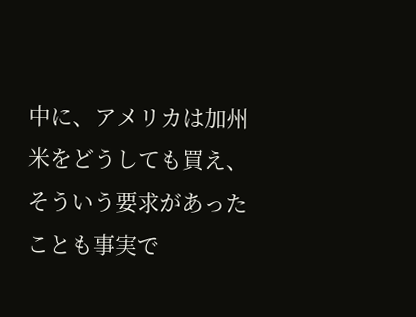中に、アメリカは加州米をどうしても買え、そういう要求があったことも事実で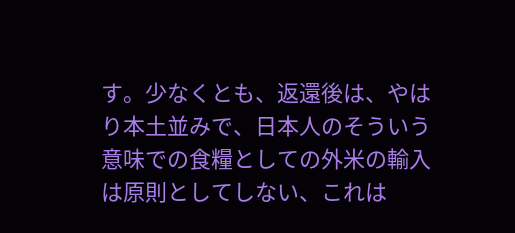す。少なくとも、返還後は、やはり本土並みで、日本人のそういう意味での食糧としての外米の輸入は原則としてしない、これは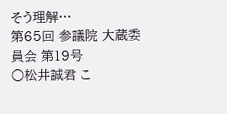そう理解…
第65回 参議院 大蔵委員会 第19号
○松井誠君 こ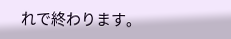れで終わります。